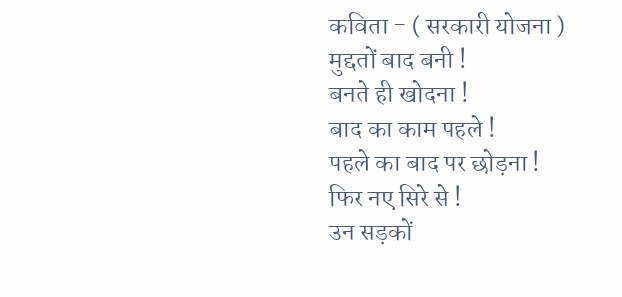कविता - ( सरकारी योजना )
मुद्दतों बाद बनी !
बनते ही खोदना !
बाद का काम पहले !
पहले का बाद पर छोड़ना !
फिर नए सिरे से !
उन सड़कों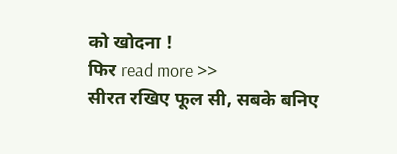को खोदना !
फिर read more >>
सीरत रखिए फूल सी, सबके बनिए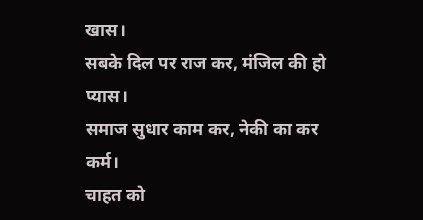खास।
सबके दिल पर राज कर, मंजिल की हो प्यास।
समाज सुधार काम कर, नेकी का कर कर्म।
चाहत को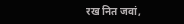रख नित जवां,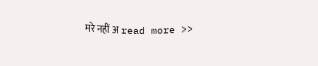मरे नहीं अ read more >>